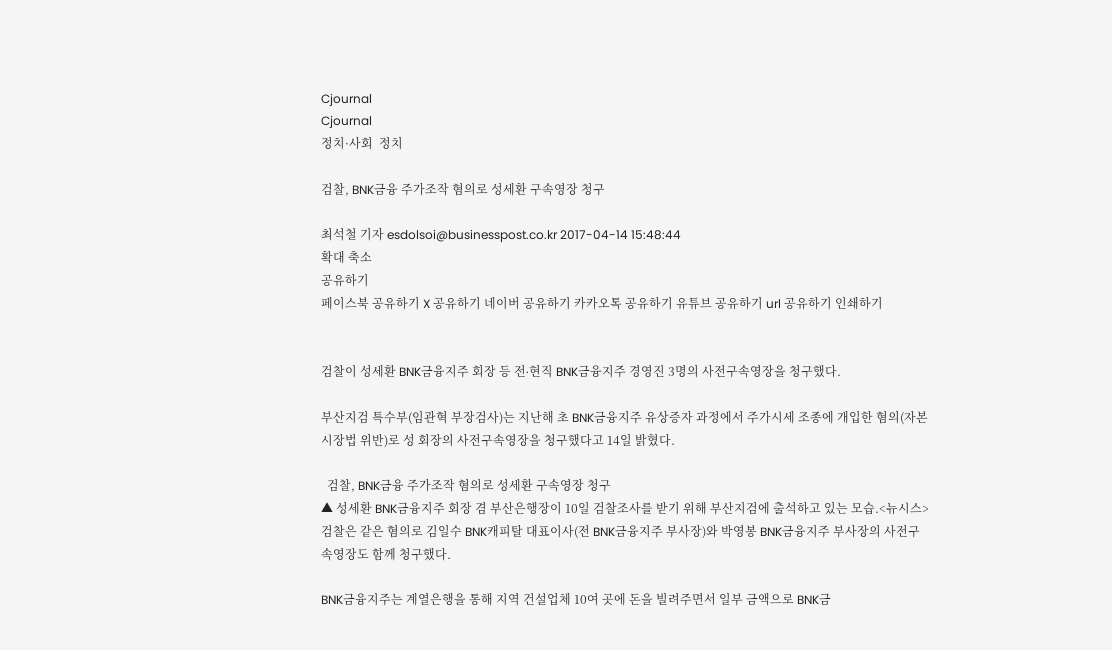Cjournal
Cjournal
정치·사회  정치

검찰, BNK금융 주가조작 혐의로 성세환 구속영장 청구

최석철 기자 esdolsoi@businesspost.co.kr 2017-04-14 15:48:44
확대 축소
공유하기
페이스북 공유하기 X 공유하기 네이버 공유하기 카카오톡 공유하기 유튜브 공유하기 url 공유하기 인쇄하기


검찰이 성세환 BNK금융지주 회장 등 전∙현직 BNK금융지주 경영진 3명의 사전구속영장을 청구했다.

부산지검 특수부(임관혁 부장검사)는 지난해 초 BNK금융지주 유상증자 과정에서 주가시세 조종에 개입한 혐의(자본시장법 위반)로 성 회장의 사전구속영장을 청구했다고 14일 밝혔다.

  검찰, BNK금융 주가조작 혐의로 성세환 구속영장 청구
▲ 성세환 BNK금융지주 회장 겸 부산은행장이 10일 검찰조사를 받기 위해 부산지검에 출석하고 있는 모습.<뉴시스>
검찰은 같은 혐의로 김일수 BNK캐피탈 대표이사(전 BNK금융지주 부사장)와 박영봉 BNK금융지주 부사장의 사전구속영장도 함께 청구했다.

BNK금융지주는 계열은행을 통해 지역 건설업체 10여 곳에 돈을 빌려주면서 일부 금액으로 BNK금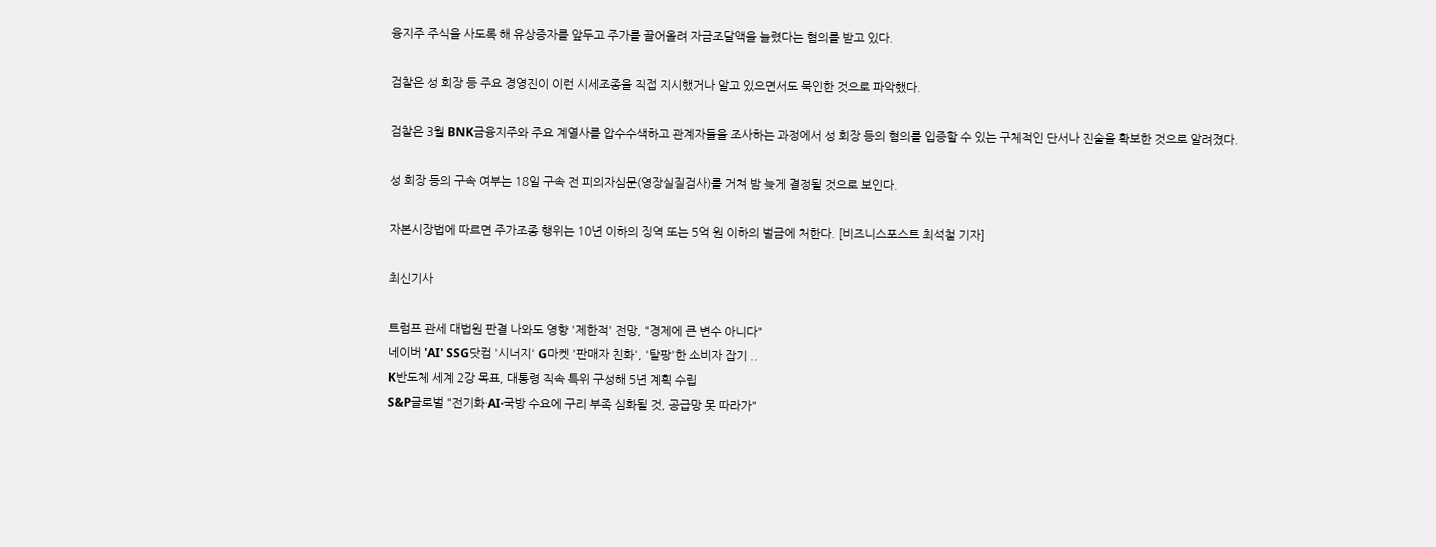융지주 주식을 사도록 해 유상증자를 앞두고 주가를 끌어올려 자금조달액을 늘렸다는 혐의를 받고 있다.

검찰은 성 회장 등 주요 경영진이 이런 시세조종을 직접 지시했거나 알고 있으면서도 묵인한 것으로 파악했다.

검찰은 3월 BNK금융지주와 주요 계열사를 압수수색하고 관계자들을 조사하는 과정에서 성 회장 등의 혐의를 입증할 수 있는 구체적인 단서나 진술을 확보한 것으로 알려졌다.

성 회장 등의 구속 여부는 18일 구속 전 피의자심문(영장실질검사)를 거쳐 밤 늦게 결정될 것으로 보인다.

자본시장법에 따르면 주가조종 행위는 10년 이하의 징역 또는 5억 원 이하의 벌금에 처한다. [비즈니스포스트 최석철 기자]

최신기사

트럼프 관세 대법원 판결 나와도 영향 '제한적' 전망, "경제에 큰 변수 아니다"
네이버 'AI' SSG닷컴 '시너지' G마켓 '판매자 친화', '탈팡'한 소비자 잡기 ..
K반도체 세계 2강 목표, 대통령 직속 특위 구성해 5년 계획 수립
S&P글로벌 "전기화·AI·국방 수요에 구리 부족 심화될 것, 공급망 못 따라가"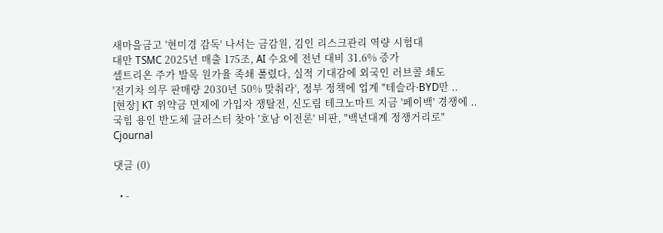새마을금고 '현미경 감독' 나서는 금감원, 김인 리스크관리 역량 시험대
대만 TSMC 2025년 매출 175조, AI 수요에 전년 대비 31.6% 증가
셀트리온 주가 발목 원가율 족쇄 풀렸다, 실적 기대감에 외국인 러브콜 쇄도
'전기차 의무 판매량 2030년 50% 맞춰라', 정부 정책에 업계 "테슬라·BYD만 ..
[현장] KT 위약금 면제에 가입자 쟁탈전, 신도림 테크노마트 지금 '페이백' 경쟁에 ..
국힘 용인 반도체 클러스터 찾아 '호남 이전론' 비판, "백년대계 정쟁거리로"
Cjournal

댓글 (0)

  • -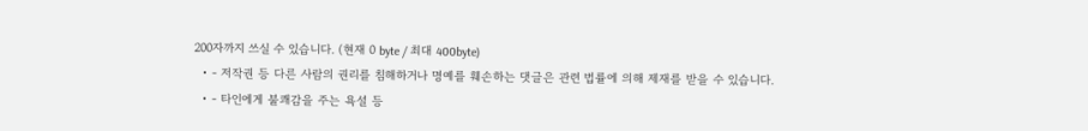200자까지 쓰실 수 있습니다. (현재 0 byte / 최대 400byte)
  • - 저작권 등 다른 사람의 권리를 침해하거나 명예를 훼손하는 댓글은 관련 법률에 의해 제재를 받을 수 있습니다.
  • - 타인에게 불쾌감을 주는 욕설 등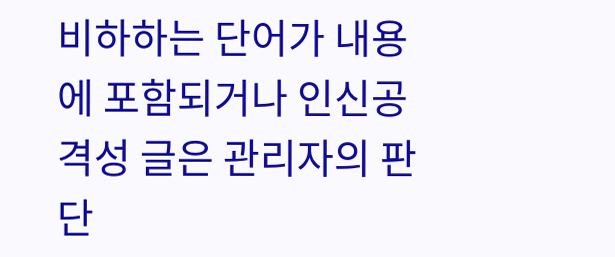비하하는 단어가 내용에 포함되거나 인신공격성 글은 관리자의 판단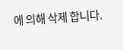에 의해 삭제 합니다.